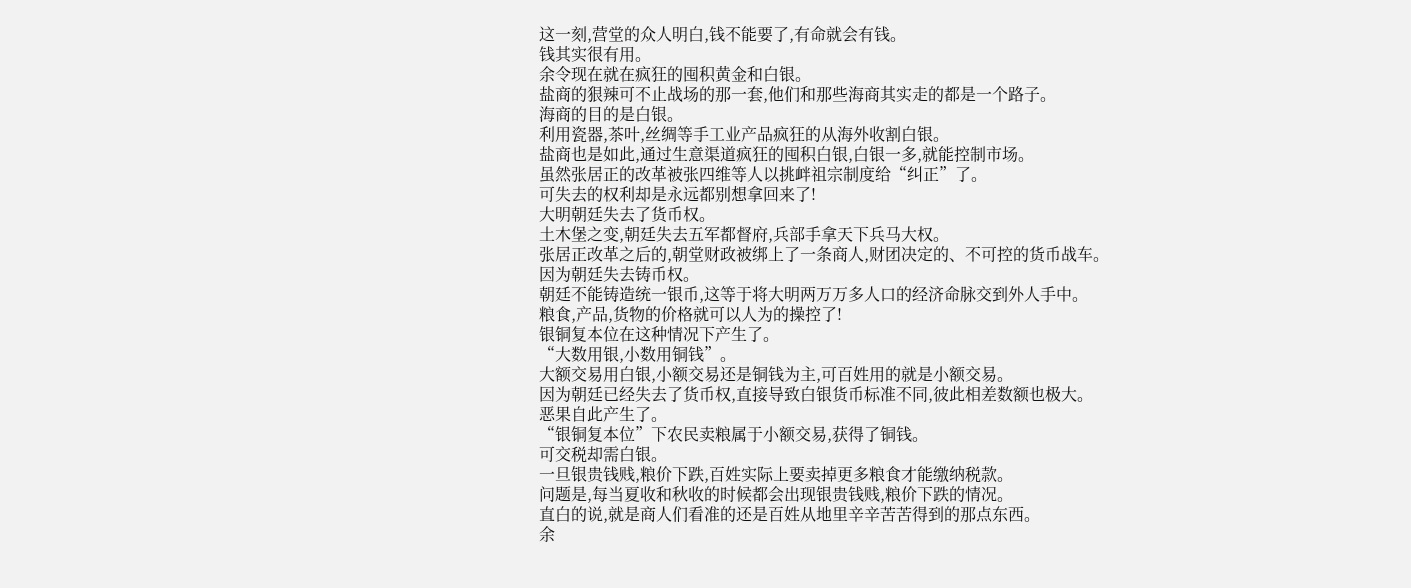这一刻,营堂的众人明白,钱不能要了,有命就会有钱。
钱其实很有用。
余令现在就在疯狂的囤积黄金和白银。
盐商的狠辣可不止战场的那一套,他们和那些海商其实走的都是一个路子。
海商的目的是白银。
利用瓷器,茶叶,丝绸等手工业产品疯狂的从海外收割白银。
盐商也是如此,通过生意渠道疯狂的囤积白银,白银一多,就能控制市场。
虽然张居正的改革被张四维等人以挑衅祖宗制度给“纠正”了。
可失去的权利却是永远都别想拿回来了!
大明朝廷失去了货币权。
土木堡之变,朝廷失去五军都督府,兵部手拿天下兵马大权。
张居正改革之后的,朝堂财政被绑上了一条商人,财团决定的、不可控的货币战车。
因为朝廷失去铸币权。
朝廷不能铸造统一银币,这等于将大明两万万多人口的经济命脉交到外人手中。
粮食,产品,货物的价格就可以人为的操控了!
银铜复本位在这种情况下产生了。
“大数用银,小数用铜钱”。
大额交易用白银,小额交易还是铜钱为主,可百姓用的就是小额交易。
因为朝廷已经失去了货币权,直接导致白银货币标准不同,彼此相差数额也极大。
恶果自此产生了。
“银铜复本位”下农民卖粮属于小额交易,获得了铜钱。
可交税却需白银。
一旦银贵钱贱,粮价下跌,百姓实际上要卖掉更多粮食才能缴纳税款。
问题是,每当夏收和秋收的时候都会出现银贵钱贱,粮价下跌的情况。
直白的说,就是商人们看准的还是百姓从地里辛辛苦苦得到的那点东西。
余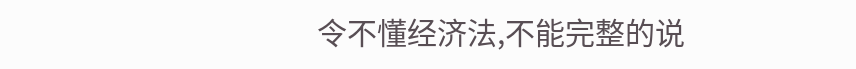令不懂经济法,不能完整的说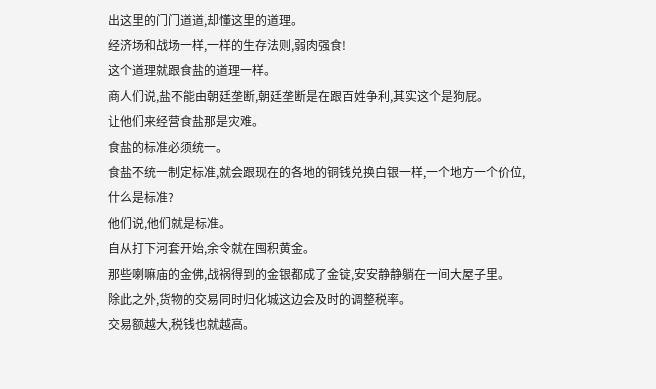出这里的门门道道,却懂这里的道理。
经济场和战场一样,一样的生存法则,弱肉强食!
这个道理就跟食盐的道理一样。
商人们说,盐不能由朝廷垄断,朝廷垄断是在跟百姓争利,其实这个是狗屁。
让他们来经营食盐那是灾难。
食盐的标准必须统一。
食盐不统一制定标准,就会跟现在的各地的铜钱兑换白银一样,一个地方一个价位,什么是标准?
他们说,他们就是标准。
自从打下河套开始,余令就在囤积黄金。
那些喇嘛庙的金佛,战祸得到的金银都成了金锭,安安静静躺在一间大屋子里。
除此之外,货物的交易同时归化城这边会及时的调整税率。
交易额越大,税钱也就越高。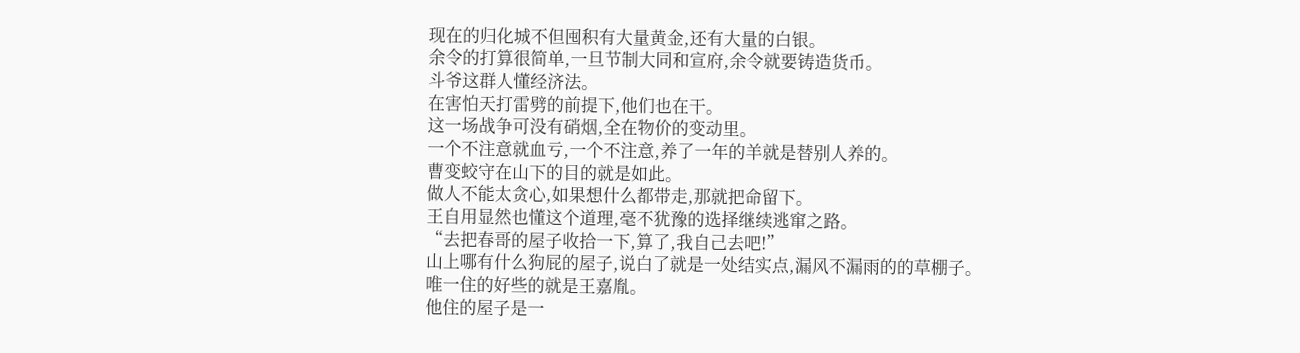现在的归化城不但囤积有大量黄金,还有大量的白银。
余令的打算很简单,一旦节制大同和宣府,余令就要铸造货币。
斗爷这群人懂经济法。
在害怕天打雷劈的前提下,他们也在干。
这一场战争可没有硝烟,全在物价的变动里。
一个不注意就血亏,一个不注意,养了一年的羊就是替别人养的。
曹变蛟守在山下的目的就是如此。
做人不能太贪心,如果想什么都带走,那就把命留下。
王自用显然也懂这个道理,毫不犹豫的选择继续逃窜之路。
“去把春哥的屋子收拾一下,算了,我自己去吧!”
山上哪有什么狗屁的屋子,说白了就是一处结实点,漏风不漏雨的的草棚子。
唯一住的好些的就是王嘉胤。
他住的屋子是一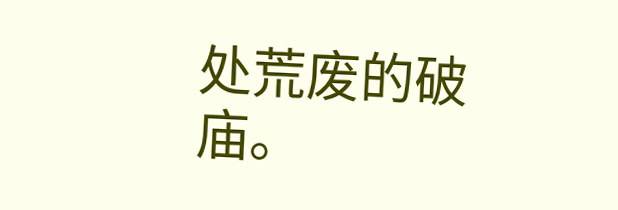处荒废的破庙。